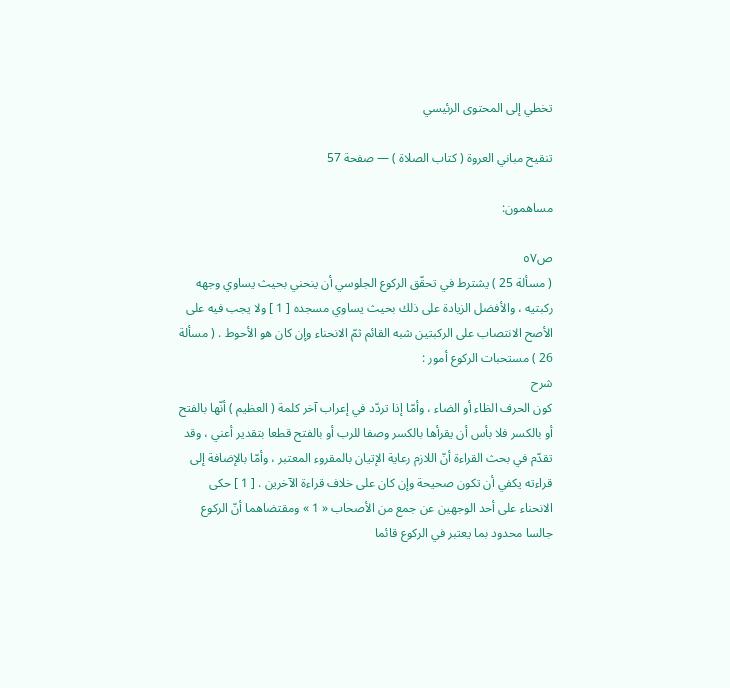تخطي إلى المحتوى الرئيسي

تنقيح مباني العروة ( كتاب الصلاة ) — صفحة 57

مساهمون:

ص٥٧
( مسألة 25 ) يشترط في تحقّق الركوع الجلوسي أن ينحني بحيث يساوي وجهه ركبتيه ، والأفضل الزيادة على ذلك بحيث يساوي مسجده [ 1 ] ولا يجب فيه على الأصح الانتصاب على الركبتين شبه القائم ثمّ الانحناء وإن كان هو الأحوط . ( مسألة 26 ) مستحبات الركوع أمور :
شرح
كون الحرف الظاء أو الضاء ، وأمّا إذا تردّد في إعراب آخر كلمة ( العظيم ) أنّها بالفتح أو بالكسر فلا بأس أن يقرأها بالكسر وصفا للرب أو بالفتح قطعا بتقدير أعني ، وقد تقدّم في بحث القراءة أنّ اللازم رعاية الإتيان بالمقروء المعتبر ، وأمّا بالإضافة إلى قراءته يكفي أن تكون صحيحة وإن كان على خلاف قراءة الآخرين . [ 1 ] حكى الانحناء على أحد الوجهين عن جمع من الأصحاب « 1 » ومقتضاهما أنّ الركوع جالسا محدود بما يعتبر في الركوع قائما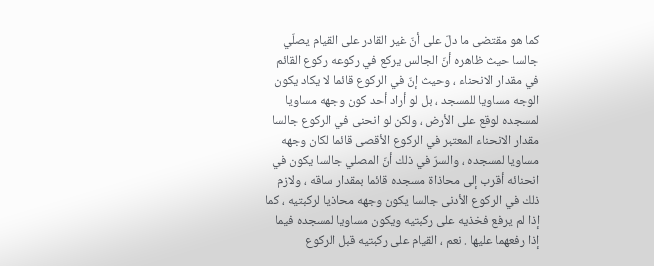كما هو مقتضى ما دلّ على أنّ غير القادر على القيام يصلّي جالسا حيث ظاهره أنّ الجالس يركع في ركوعه ركوع القائم في مقدار الانحناء ، وحيث إنّ في الركوع قائما لا يكاد يكون الوجه مساويا للمسجد ، بل لو أراد أحد كون وجهه مساويا لمسجده لوقع على الأرض ، ولكن لو انحنى في الركوع جالسا مقدار الانحناء المعتبر في الركوع الأقصى قائما لكان وجهه مساويا لمسجده ، والسرّ في ذلك أنّ المصلي جالسا يكون في انحنائه أقرب إلى محاذاة مسجده قائما بمقدار ساقه ، ولازم ذلك في الركوع الأدنى جالسا يكون وجهه محاذيا لركبتيه ، كما إذا لم يرفع فخذيه على ركبتيه ويكون مساويا لمسجده فيما إذا رفعهما عليها . نعم ، القيام على ركبتيه قبل الركوع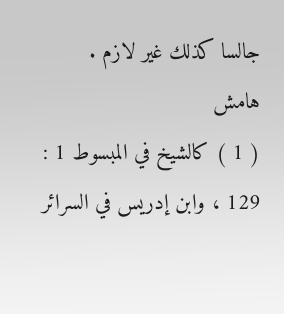جالسا كذلك غير لازم .
هامش
( 1 ) كالشيخ في المبسوط 1 : 129 ، وابن إدريس في السرائر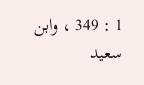1 : 349 ، وابن سعيد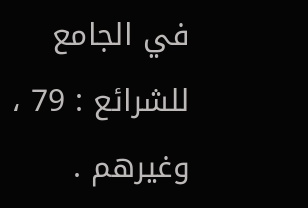في الجامع للشرائع : 79 ، وغيرهم .